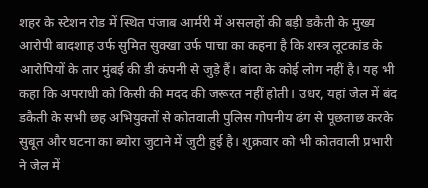शहर के स्टेशन रोड में स्थित पंजाब आर्मरी में असलहों की बड़ी डकैती के मुख्य आरोपी बादशाह उर्फ सुमित सुक्खा उर्फ पाचा का कहना है कि शस्त्र लूटकांड के आरोपियों के तार मुंबई की डी कंपनी से जुड़े हैं। बांदा के कोई लोग नहीं है। यह भी कहा कि अपराधी को किसी की मदद की जरूरत नहीं होती। उधर, यहां जेल में बंद डकैती के सभी छह अभियुक्तों से कोतवाली पुलिस गोपनीय ढंग से पूछताछ करके सुबूत और घटना का ब्योरा जुटाने में जुटी हुई है। शुक्रवार को भी कोतवाली प्रभारी ने जेल में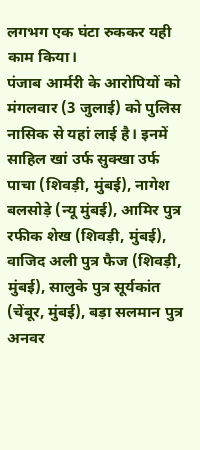लगभग एक घंटा रुककर यही काम किया।
पंजाब आर्मरी के आरोपियों को मंगलवार (3 जुलाई) को पुलिस नासिक से यहां लाई है। इनमें साहिल खां उर्फ सुक्खा उर्फ पाचा (शिवड़ी, मुंबई), नागेश बलसोड़े (न्यू मुंबई), आमिर पुत्र रफीक शेख (शिवड़ी, मुंबई), वाजिद अली पुत्र फैज (शिवड़ी, मुंबई), सालुके पुत्र सूर्यकांत (चेंबूर, मुंबई), बड़ा सलमान पुत्र अनवर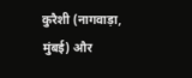कुरैशी (नागवाड़ा, मुंबई) और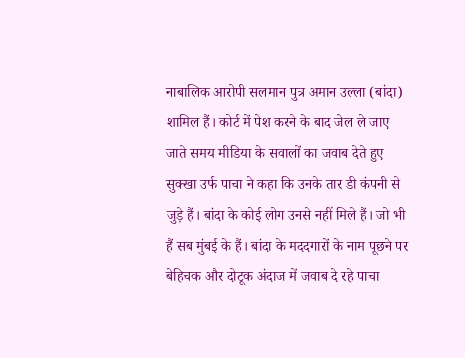नाबालिक आरोपी सलमान पुत्र अमान उल्ला (बांदा) शामिल हैं। कोर्ट में पेश करने के बाद जेल ले जाए जाते समय मीडिया के सवालों का जवाब देते हुए सुक्खा उर्फ पाचा ने कहा कि उनके तार डी कंपनी से जुड़े हैं। बांदा के कोई लोग उनसे नहीं मिले हैं। जो भी हैं सब मुंबई के हैं। बांदा के मददगारों के नाम पूछने पर बेहिचक और दोटूक अंदाज में जवाब दे रहे पाचा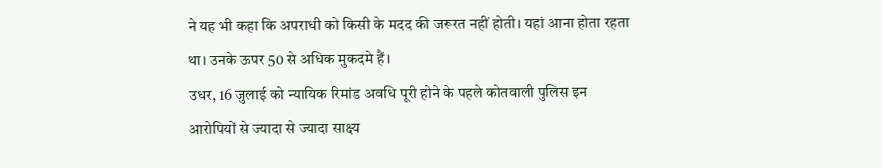ने यह भी कहा कि अपराधी को किसी के मदद की जरूरत नहीं होती। यहां आना होता रहता था। उनके ऊपर 50 से अधिक मुकदमे हैं।
उधर, 16 जुलाई को न्यायिक रिमांड अवधि पूरी होने के पहले कोतवाली पुलिस इन आरोपियों से ज्यादा से ज्यादा साक्ष्य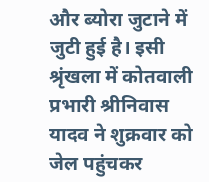और ब्योरा जुटाने में जुटी हुई है। इसी श्रृंखला में कोतवाली प्रभारी श्रीनिवास यादव ने शुक्रवार को जेल पहुंचकर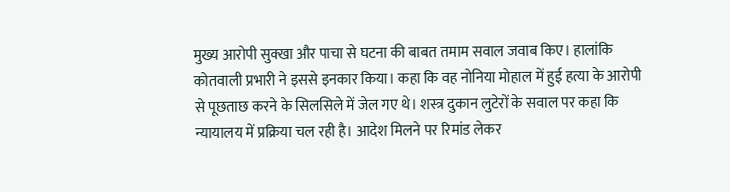मुख्य आरोपी सुक्खा और पाचा से घटना की बाबत तमाम सवाल जवाब किए। हालांकि कोतवाली प्रभारी ने इससे इनकार किया। कहा कि वह नोनिया मोहाल में हुई हत्या के आरोपी से पूछताछ करने के सिलसिले में जेल गए थे। शस्त्र दुकान लुटेरों के सवाल पर कहा कि न्यायालय में प्रक्रिया चल रही है। आदेश मिलने पर रिमांड लेकर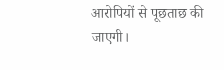आरोपियों से पूछताछ की जाएगी।